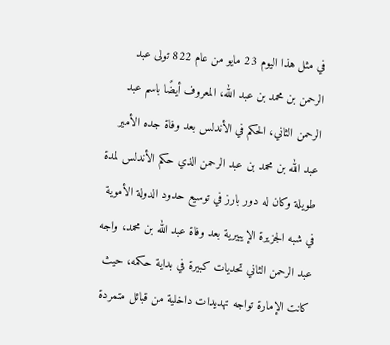في مثل هذا اليوم 23 مايو من عام 822 تولى عبد الرحمن بن محمد بن عبد الله، المعروف أيضًا باسم عبد الرحمن الثاني، الحكم في الأندلس بعد وفاة جده الأمير عبد الله بن محمد بن عبد الرحمن الذي حكم الأندلس لمدة طويلة وكان له دور بارز في توسيع حدود الدولة الأموية في شبه الجزيرة الإيبيرية بعد وفاة عبد الله بن محمد، واجه عبد الرحمن الثاني تحديات كبيرة في بداية حكمه، حيث كانت الإمارة تواجه تهديدات داخلية من قبائل متمردة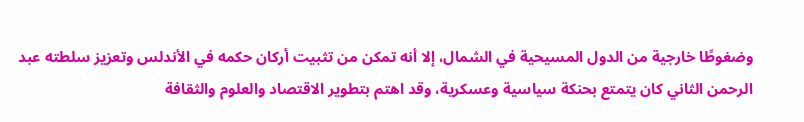وضغوطًا خارجية من الدول المسيحية في الشمال، إلا أنه تمكن من تثبيت أركان حكمه في الأندلس وتعزيز سلطته عبد الرحمن الثاني كان يتمتع بحنكة سياسية وعسكرية، وقد اهتم بتطوير الاقتصاد والعلوم والثقافة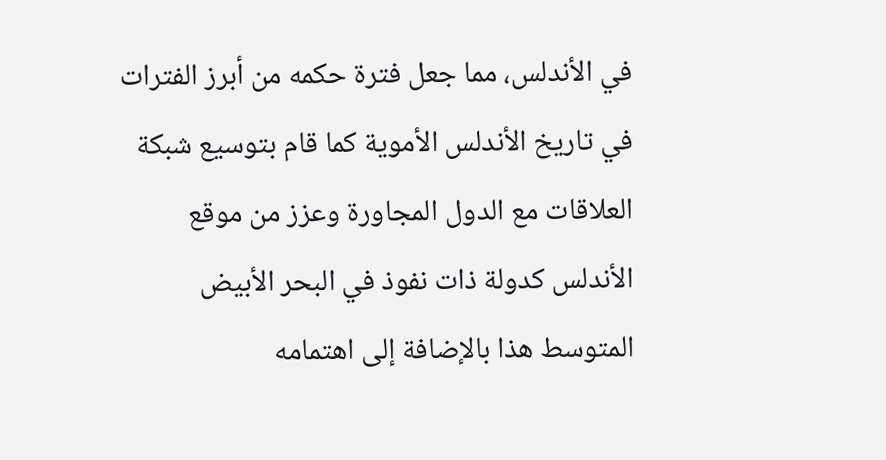في الأندلس، مما جعل فترة حكمه من أبرز الفترات في تاريخ الأندلس الأموية كما قام بتوسيع شبكة العلاقات مع الدول المجاورة وعزز من موقع الأندلس كدولة ذات نفوذ في البحر الأبيض المتوسط هذا بالإضافة إلى اهتمامه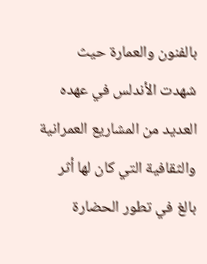بالفنون والعمارة حيث شهدت الأندلس في عهده العديد من المشاريع العمرانية والثقافية التي كان لها أثر بالغ في تطور الحضارة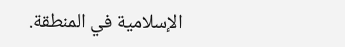الإسلامية في المنطقة.